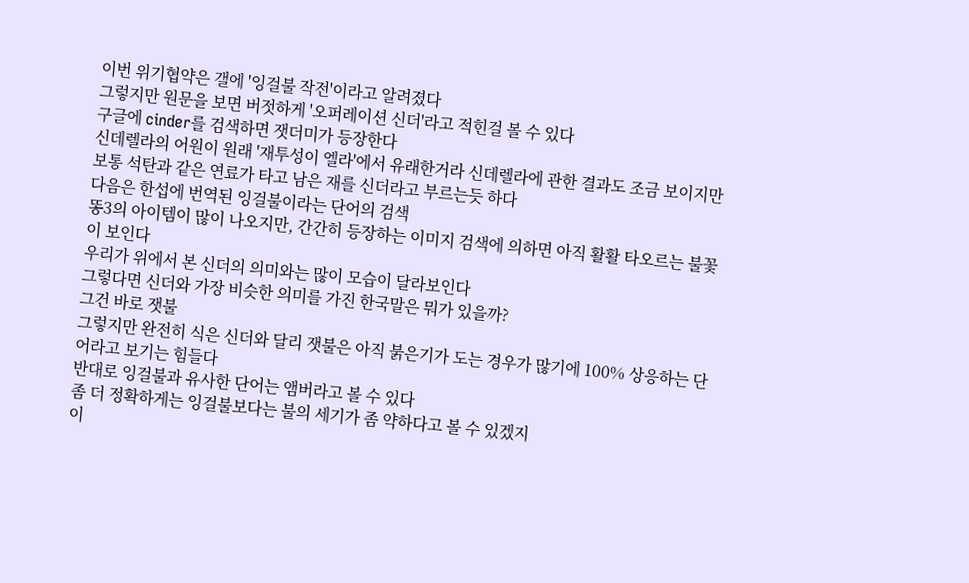이번 위기협약은 갤에 '잉걸불 작전'이라고 알려졌다
그렇지만 원문을 보면 버젓하게 '오퍼레이션 신더'라고 적힌걸 볼 수 있다
구글에 cinder를 검색하면 잿더미가 등장한다
신데렐라의 어원이 원래 '재투성이 엘라'에서 유래한거라 신데렐라에 관한 결과도 조금 보이지만
보통 석탄과 같은 연료가 타고 남은 재를 신더라고 부르는듯 하다
다음은 한섭에 번역된 잉걸불이라는 단어의 검색
똥3의 아이템이 많이 나오지만, 간간히 등장하는 이미지 검색에 의하면 아직 활활 타오르는 불꽃이 보인다
우리가 위에서 본 신더의 의미와는 많이 모습이 달라보인다
그렇다면 신더와 가장 비슷한 의미를 가진 한국말은 뭐가 있을까?
그건 바로 잿불
그렇지만 완전히 식은 신더와 달리 잿불은 아직 붉은기가 도는 경우가 많기에 100% 상응하는 단어라고 보기는 힘들다
반대로 잉걸불과 유사한 단어는 앰버라고 볼 수 있다
좀 더 정확하게는 잉걸불보다는 불의 세기가 좀 약하다고 볼 수 있겠지
이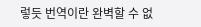렇듯 번역이란 완벽할 수 없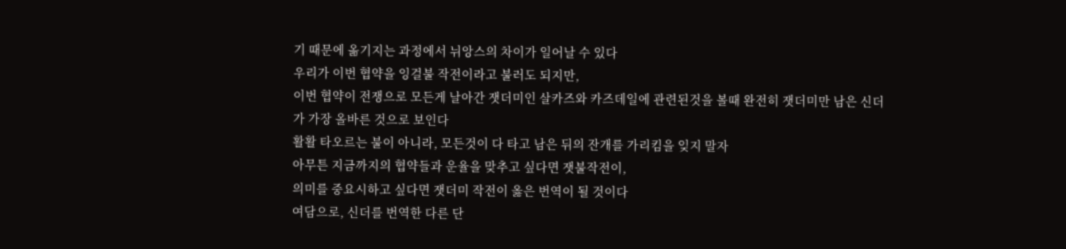기 때문에 옮기지는 과정에서 뉘앙스의 차이가 일어날 수 있다
우리가 이번 협약을 잉걸불 작전이라고 불러도 되지만,
이번 협약이 전쟁으로 모든게 날아간 잿더미인 살카즈와 카즈데일에 관련된것을 볼때 완전히 잿더미만 남은 신더가 가장 올바른 것으로 보인다
활활 타오르는 불이 아니라, 모든것이 다 타고 남은 뒤의 잔개를 가리킴을 잊지 말자
아무튼 지금까지의 협약들과 운율을 맞추고 싶다면 잿불작전이,
의미를 중요시하고 싶다면 잿더미 작전이 옳은 번역이 될 것이다
여담으로, 신더를 번역한 다른 단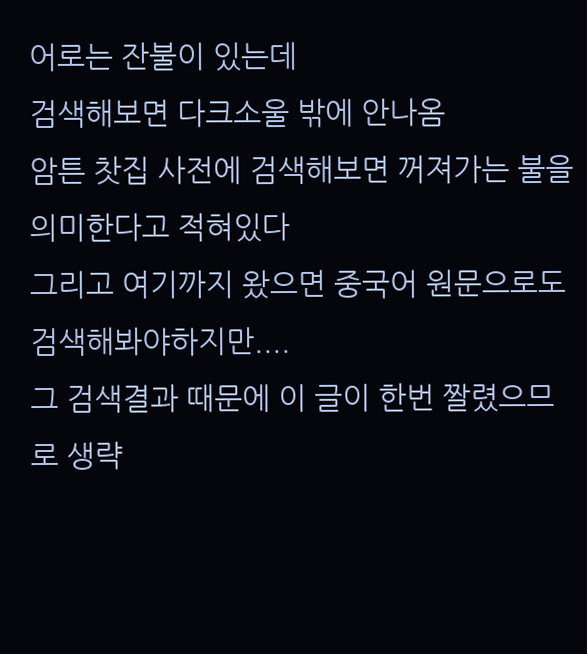어로는 잔불이 있는데
검색해보면 다크소울 밖에 안나옴
암튼 찻집 사전에 검색해보면 꺼져가는 불을 의미한다고 적혀있다
그리고 여기까지 왔으면 중국어 원문으로도 검색해봐야하지만....
그 검색결과 때문에 이 글이 한번 짤렸으므로 생략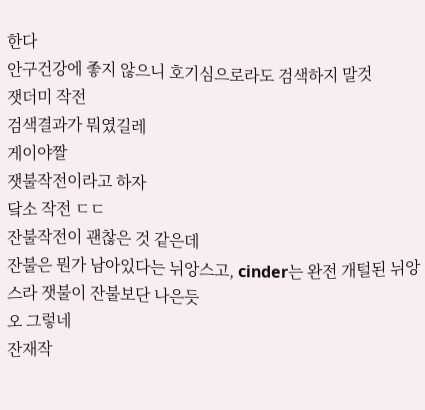한다
안구건강에 좋지 않으니 호기심으로라도 검색하지 말것
잿더미 작전
검색결과가 뭐였길레
게이야짤
잿불작전이라고 하자
닼소 작전 ㄷㄷ
잔불작전이 괜찮은 것 같은데
잔불은 뭔가 남아있다는 뉘앙스고, cinder는 완전 개털된 뉘앙스라 잿불이 잔불보단 나은듯
오 그렇네
잔재작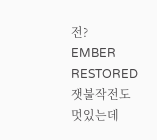전?
EMBER RESTORED
잿불작전도 멋있는데